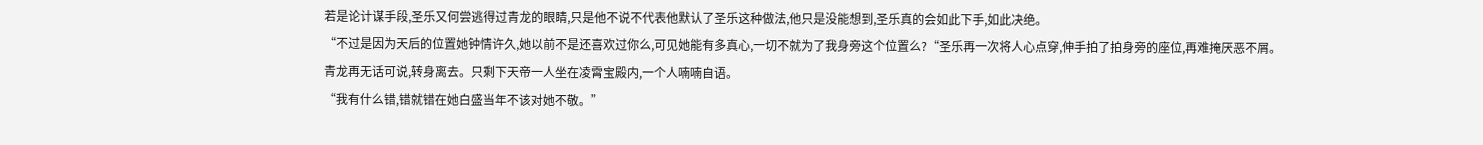若是论计谋手段,圣乐又何尝逃得过青龙的眼睛,只是他不说不代表他默认了圣乐这种做法,他只是没能想到,圣乐真的会如此下手,如此决绝。
“不过是因为天后的位置她钟情许久,她以前不是还喜欢过你么,可见她能有多真心,一切不就为了我身旁这个位置么?“圣乐再一次将人心点穿,伸手拍了拍身旁的座位,再难掩厌恶不屑。
青龙再无话可说,转身离去。只剩下天帝一人坐在凌霄宝殿内,一个人喃喃自语。
“我有什么错,错就错在她白盛当年不该对她不敬。”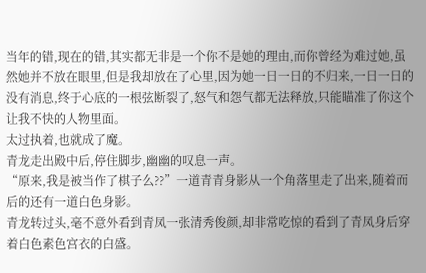当年的错,现在的错,其实都无非是一个你不是她的理由,而你曾经为难过她,虽然她并不放在眼里,但是我却放在了心里,因为她一日一日的不归来,一日一日的没有消息,终于心底的一根弦断裂了,怒气和怨气都无法释放,只能瞄准了你这个让我不快的人物里面。
太过执着,也就成了魔。
青龙走出殿中后,停住脚步,幽幽的叹息一声。
“原来,我是被当作了棋子么??”一道青青身影从一个角落里走了出来,随着而后的还有一道白色身影。
青龙转过头,毫不意外看到青凤一张清秀俊颜,却非常吃惊的看到了青凤身后穿着白色素色宫衣的白盛。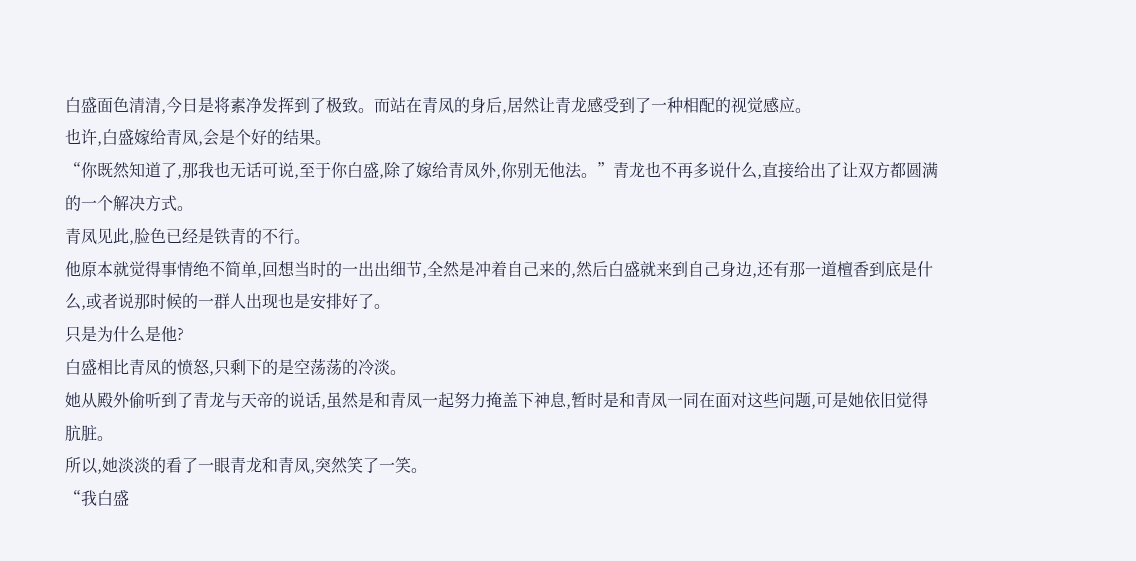白盛面色清清,今日是将素净发挥到了极致。而站在青凤的身后,居然让青龙感受到了一种相配的视觉感应。
也许,白盛嫁给青凤,会是个好的结果。
“你既然知道了,那我也无话可说,至于你白盛,除了嫁给青凤外,你别无他法。”青龙也不再多说什么,直接给出了让双方都圆满的一个解决方式。
青凤见此,脸色已经是铁青的不行。
他原本就觉得事情绝不简单,回想当时的一出出细节,全然是冲着自己来的,然后白盛就来到自己身边,还有那一道檀香到底是什么,或者说那时候的一群人出现也是安排好了。
只是为什么是他?
白盛相比青凤的愤怒,只剩下的是空荡荡的冷淡。
她从殿外偷听到了青龙与天帝的说话,虽然是和青凤一起努力掩盖下神息,暂时是和青凤一同在面对这些问题,可是她依旧觉得肮脏。
所以,她淡淡的看了一眼青龙和青凤,突然笑了一笑。
“我白盛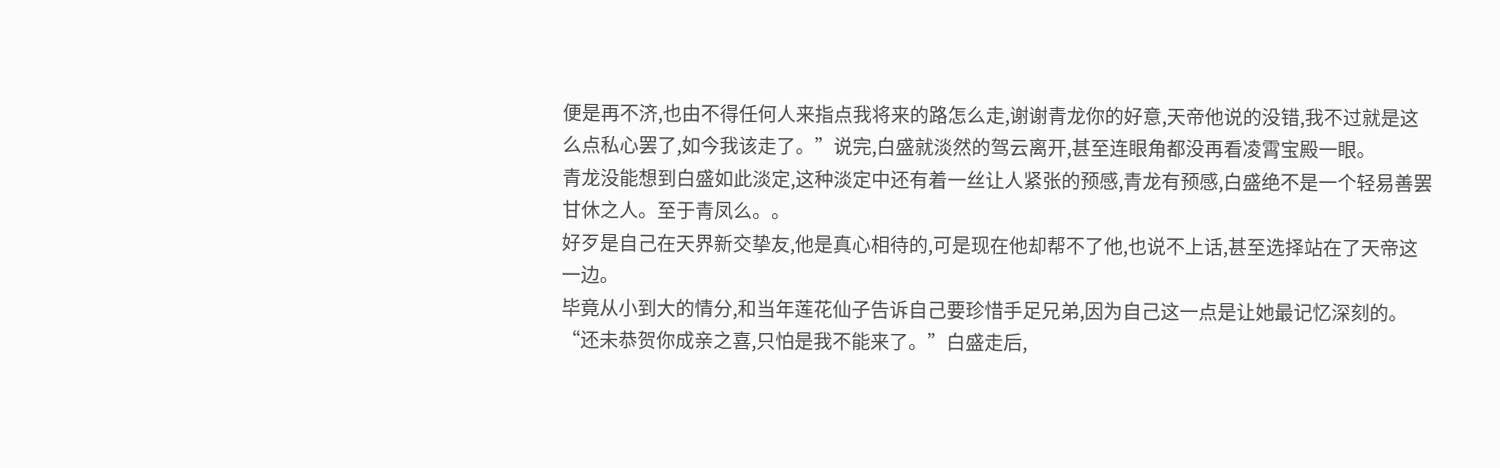便是再不济,也由不得任何人来指点我将来的路怎么走,谢谢青龙你的好意,天帝他说的没错,我不过就是这么点私心罢了,如今我该走了。”说完,白盛就淡然的驾云离开,甚至连眼角都没再看凌霄宝殿一眼。
青龙没能想到白盛如此淡定,这种淡定中还有着一丝让人紧张的预感,青龙有预感,白盛绝不是一个轻易善罢甘休之人。至于青凤么。。
好歹是自己在天界新交挚友,他是真心相待的,可是现在他却帮不了他,也说不上话,甚至选择站在了天帝这一边。
毕竟从小到大的情分,和当年莲花仙子告诉自己要珍惜手足兄弟,因为自己这一点是让她最记忆深刻的。
“还未恭贺你成亲之喜,只怕是我不能来了。”白盛走后,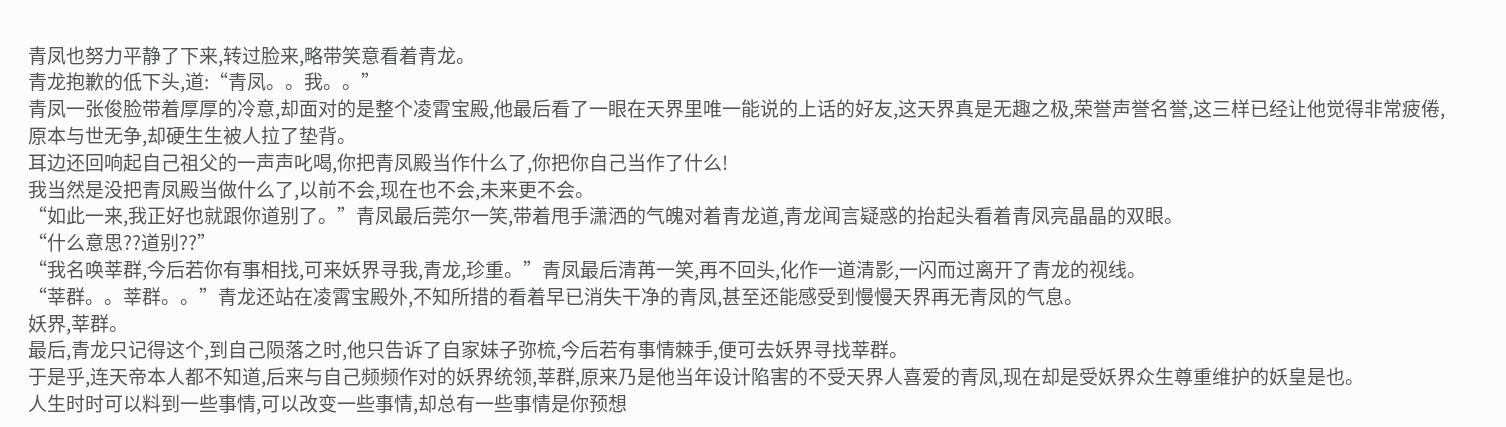青凤也努力平静了下来,转过脸来,略带笑意看着青龙。
青龙抱歉的低下头,道:“青凤。。我。。”
青凤一张俊脸带着厚厚的冷意,却面对的是整个凌霄宝殿,他最后看了一眼在天界里唯一能说的上话的好友,这天界真是无趣之极,荣誉声誉名誉,这三样已经让他觉得非常疲倦,原本与世无争,却硬生生被人拉了垫背。
耳边还回响起自己祖父的一声声叱喝,你把青凤殿当作什么了,你把你自己当作了什么!
我当然是没把青凤殿当做什么了,以前不会,现在也不会,未来更不会。
“如此一来,我正好也就跟你道别了。”青凤最后莞尔一笑,带着甩手潇洒的气魄对着青龙道,青龙闻言疑惑的抬起头看着青凤亮晶晶的双眼。
“什么意思??道别??”
“我名唤莘群,今后若你有事相找,可来妖界寻我,青龙,珍重。”青凤最后清苒一笑,再不回头,化作一道清影,一闪而过离开了青龙的视线。
“莘群。。莘群。。”青龙还站在凌霄宝殿外,不知所措的看着早已消失干净的青凤,甚至还能感受到慢慢天界再无青凤的气息。
妖界,莘群。
最后,青龙只记得这个,到自己陨落之时,他只告诉了自家妹子弥梳,今后若有事情棘手,便可去妖界寻找莘群。
于是乎,连天帝本人都不知道,后来与自己频频作对的妖界统领,莘群,原来乃是他当年设计陷害的不受天界人喜爱的青凤,现在却是受妖界众生尊重维护的妖皇是也。
人生时时可以料到一些事情,可以改变一些事情,却总有一些事情是你预想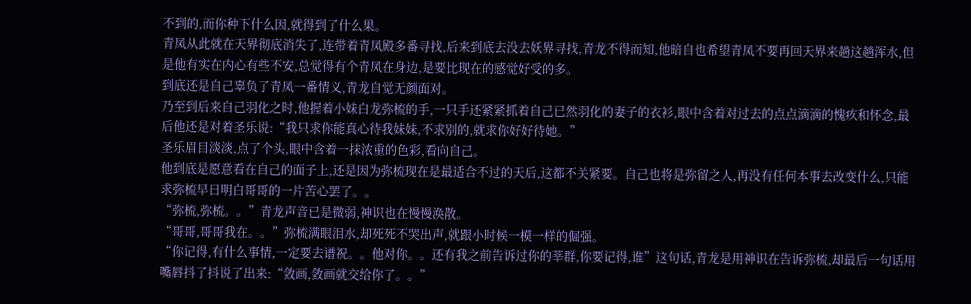不到的,而你种下什么因,就得到了什么果。
青凤从此就在天界彻底消失了,连带着青凤殿多番寻找,后来到底去没去妖界寻找,青龙不得而知,他暗自也希望青凤不要再回天界来趟这趟浑水,但是他有实在内心有些不安,总觉得有个青凤在身边,是要比现在的感觉好受的多。
到底还是自己辜负了青凤一番情义,青龙自觉无颜面对。
乃至到后来自己羽化之时,他握着小妹白龙弥梳的手,一只手还紧紧抓着自己已然羽化的妻子的衣衫,眼中含着对过去的点点滴滴的愧疚和怀念,最后他还是对着圣乐说:“我只求你能真心待我妹妹,不求别的,就求你好好待她。”
圣乐眉目淡淡,点了个头,眼中含着一抹浓重的色彩,看向自己。
他到底是愿意看在自己的面子上,还是因为弥梳现在是最适合不过的天后,这都不关紧要。自己也将是弥留之人,再没有任何本事去改变什么,只能求弥梳早日明白哥哥的一片苦心罢了。。
“弥梳,弥梳。。”青龙声音已是微弱,神识也在慢慢涣散。
“哥哥,哥哥我在。。”弥梳满眼泪水,却死死不哭出声,就跟小时候一模一样的倔强。
“你记得,有什么事情,一定要去谱祝。。他对你。。还有我之前告诉过你的莘群,你要记得,谁”这句话,青龙是用神识在告诉弥梳,却最后一句话用嘴唇抖了抖说了出来:“敛画,敛画就交给你了。。”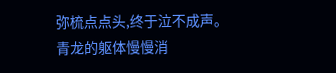弥梳点点头,终于泣不成声。
青龙的躯体慢慢消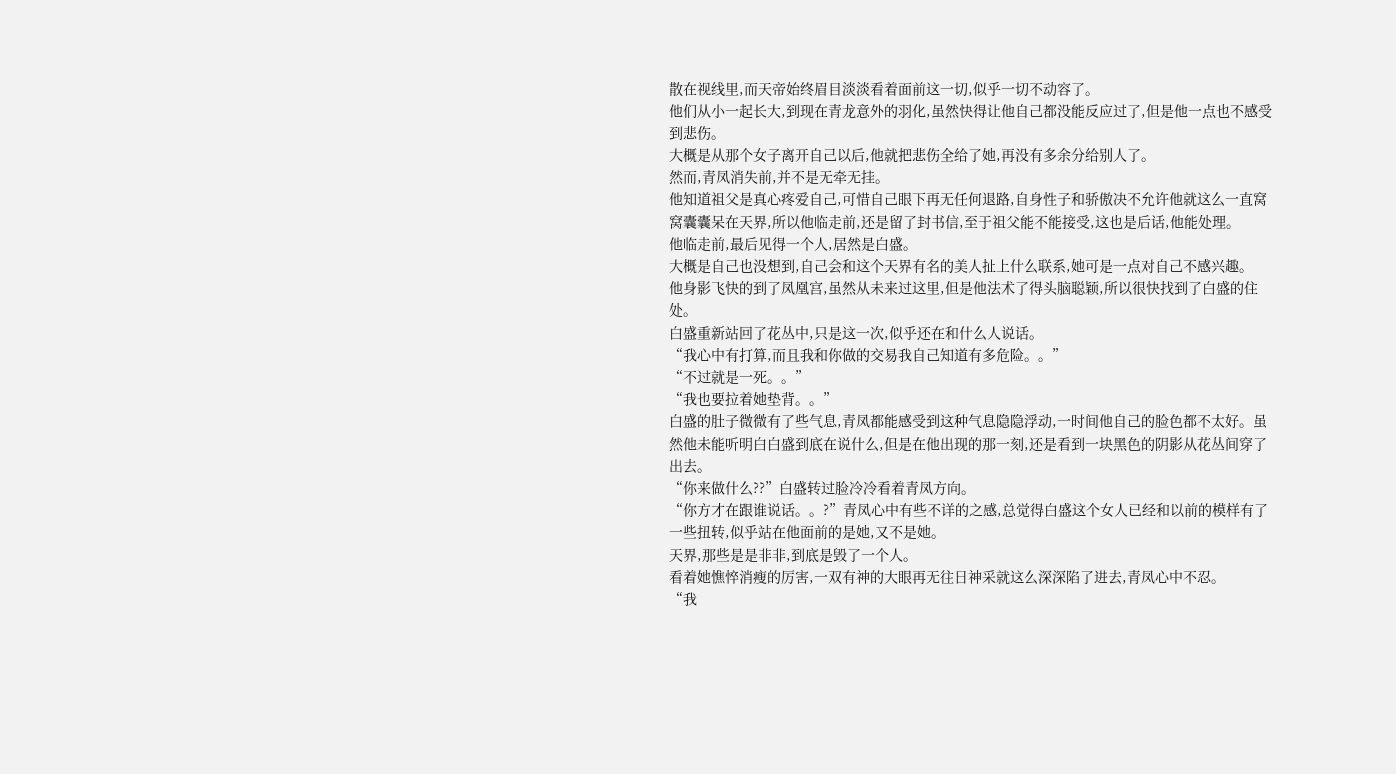散在视线里,而天帝始终眉目淡淡看着面前这一切,似乎一切不动容了。
他们从小一起长大,到现在青龙意外的羽化,虽然快得让他自己都没能反应过了,但是他一点也不感受到悲伤。
大概是从那个女子离开自己以后,他就把悲伤全给了她,再没有多余分给别人了。
然而,青凤消失前,并不是无牵无挂。
他知道祖父是真心疼爱自己,可惜自己眼下再无任何退路,自身性子和骄傲决不允许他就这么一直窝窝囊囊呆在天界,所以他临走前,还是留了封书信,至于祖父能不能接受,这也是后话,他能处理。
他临走前,最后见得一个人,居然是白盛。
大概是自己也没想到,自己会和这个天界有名的美人扯上什么联系,她可是一点对自己不感兴趣。
他身影飞快的到了凤凰宫,虽然从未来过这里,但是他法术了得头脑聪颖,所以很快找到了白盛的住处。
白盛重新站回了花丛中,只是这一次,似乎还在和什么人说话。
“我心中有打算,而且我和你做的交易我自己知道有多危险。。”
“不过就是一死。。”
“我也要拉着她垫背。。”
白盛的肚子微微有了些气息,青凤都能感受到这种气息隐隐浮动,一时间他自己的脸色都不太好。虽然他未能听明白白盛到底在说什么,但是在他出现的那一刻,还是看到一块黑色的阴影从花丛间穿了出去。
“你来做什么??”白盛转过脸冷冷看着青凤方向。
“你方才在跟谁说话。。?”青凤心中有些不详的之感,总觉得白盛这个女人已经和以前的模样有了一些扭转,似乎站在他面前的是她,又不是她。
天界,那些是是非非,到底是毁了一个人。
看着她憔悴消瘦的厉害,一双有神的大眼再无往日神采就这么深深陷了进去,青凤心中不忍。
“我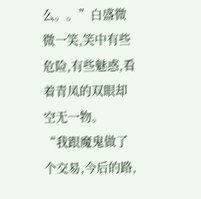么。。”白盛微微一笑,笑中有些危险,有些魅惑,看着青凤的双眼却空无一物。
“我跟魔鬼做了个交易,今后的路,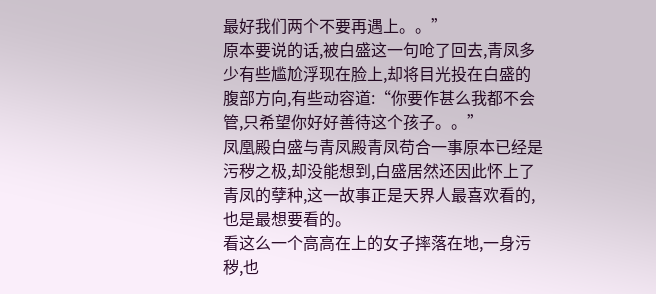最好我们两个不要再遇上。。”
原本要说的话,被白盛这一句呛了回去,青凤多少有些尴尬浮现在脸上,却将目光投在白盛的腹部方向,有些动容道:“你要作甚么我都不会管,只希望你好好善待这个孩子。。”
凤凰殿白盛与青凤殿青凤苟合一事原本已经是污秽之极,却没能想到,白盛居然还因此怀上了青凤的孽种,这一故事正是天界人最喜欢看的,也是最想要看的。
看这么一个高高在上的女子摔落在地,一身污秽,也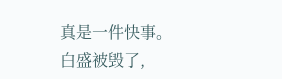真是一件快事。
白盛被毁了,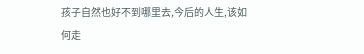孩子自然也好不到哪里去,今后的人生,该如何走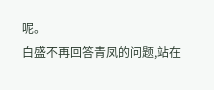呢。
白盛不再回答青凤的问题,站在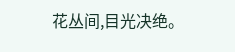花丛间,目光决绝。